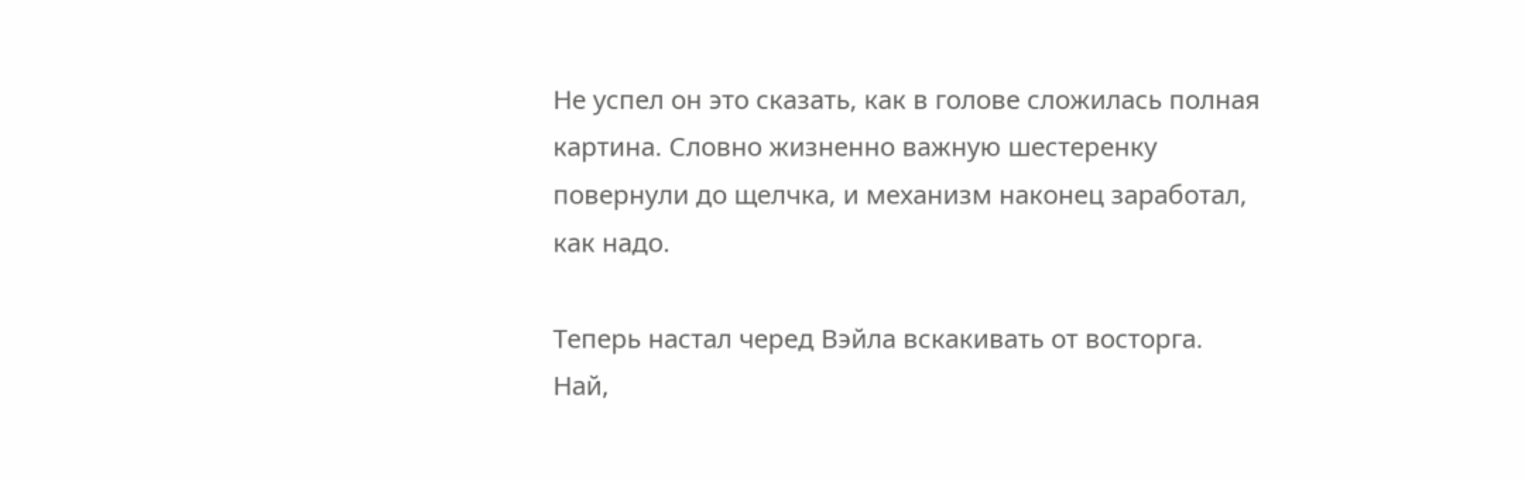Не успел он это сказать, как в голове сложилась полная картина. Словно жизненно важную шестеренку повернули до щелчка, и механизм наконец заработал, как надо.

Теперь настал черед Вэйла вскакивать от восторга. Най,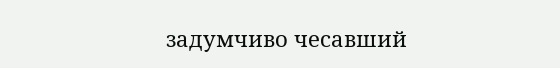задумчиво чесавший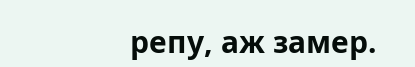репу, аж замер.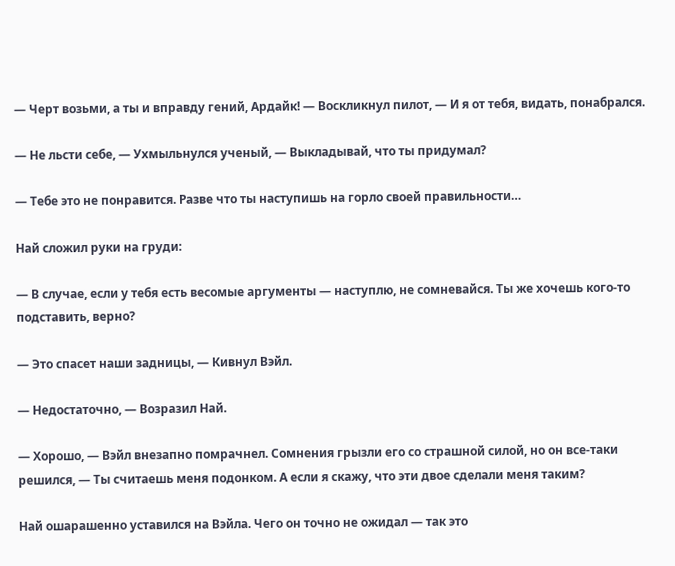— Черт возьми, а ты и вправду гений, Ардайк! — Воскликнул пилот, — И я от тебя, видать, понабрался.

— Не льсти себе, — Ухмыльнулся ученый, — Выкладывай, что ты придумал?

— Тебе это не понравится. Разве что ты наступишь на горло своей правильности…

Най сложил руки на груди:

— В случае, если у тебя есть весомые аргументы — наступлю, не сомневайся. Ты же хочешь кого-то подставить, верно?

— Это спасет наши задницы, — Кивнул Вэйл.

— Недостаточно, — Возразил Най.

— Хорошо, — Вэйл внезапно помрачнел. Сомнения грызли его со страшной силой, но он все-таки решился, — Ты считаешь меня подонком. А если я скажу, что эти двое сделали меня таким?

Най ошарашенно уставился на Вэйла. Чего он точно не ожидал — так это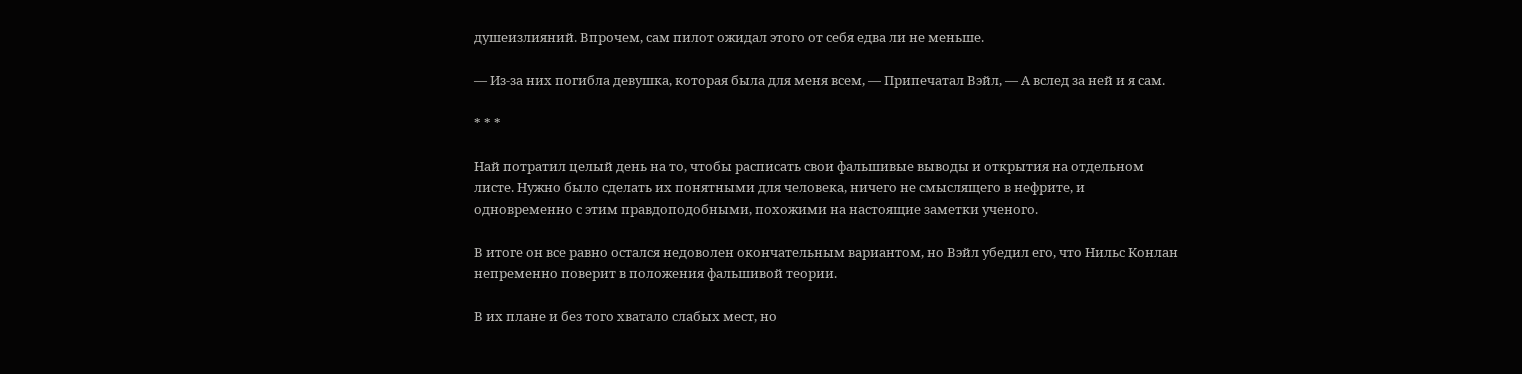душеизлияний. Впрочем, сам пилот ожидал этого от себя едва ли не меньше.

— Из-за них погибла девушка, которая была для меня всем, — Припечатал Вэйл, — А вслед за ней и я сам.

* * *

Най потратил целый день на то, чтобы расписать свои фальшивые выводы и открытия на отдельном листе. Нужно было сделать их понятными для человека, ничего не смыслящего в нефрите, и одновременно с этим правдоподобными, похожими на настоящие заметки ученого.

В итоге он все равно остался недоволен окончательным вариантом, но Вэйл убедил его, что Нильс Конлан непременно поверит в положения фальшивой теории.

В их плане и без того хватало слабых мест, но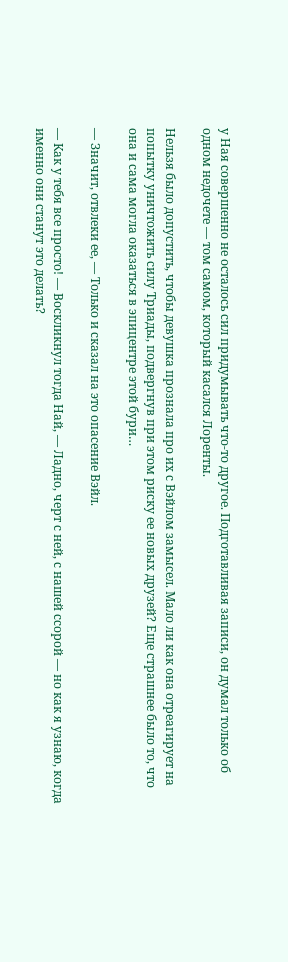у Ная совершенно не осталось сил придумывать что-то другое. Подготавливая записи, он думал только об одном недочете — том самом, который касался Лоренты.

Нельзя было допустить, чтобы девушка прознала про их с Вэйлом замысел. Мало ли как она отреагирует на попытку уничтожить силу Триады, подвергнув при этом риску ее новых друзей? Еще страшнее было то, что она и сама могла оказаться в эпицентре этой бури…

— Значит, отвлеки ее, — Только и сказал на это опасение Вэйл.

— Как у тебя все просто! — Воскликнул тогда Най, — Ладно, черт с ней, с нашей ссорой — но как я узнаю, когда именно они станут это делать?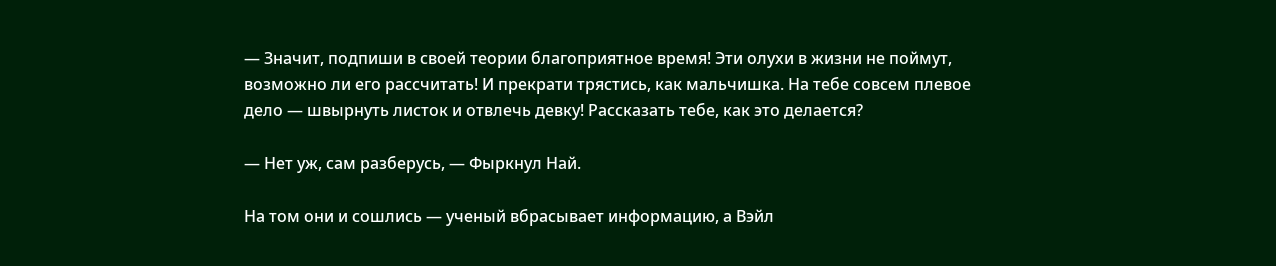— Значит, подпиши в своей теории благоприятное время! Эти олухи в жизни не поймут, возможно ли его рассчитать! И прекрати трястись, как мальчишка. На тебе совсем плевое дело — швырнуть листок и отвлечь девку! Рассказать тебе, как это делается?

— Нет уж, сам разберусь, — Фыркнул Най.

На том они и сошлись — ученый вбрасывает информацию, а Вэйл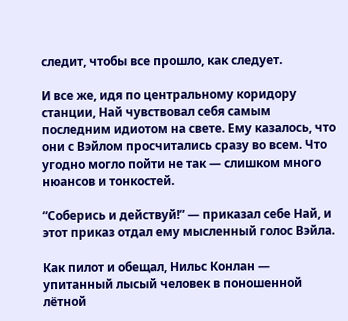следит, чтобы все прошло, как следует.

И все же, идя по центральному коридору станции, Най чувствовал себя самым последним идиотом на свете. Ему казалось, что они с Вэйлом просчитались сразу во всем. Что угодно могло пойти не так — слишком много нюансов и тонкостей.

“Соберись и действуй!” — приказал себе Най, и этот приказ отдал ему мысленный голос Вэйла.

Как пилот и обещал, Нильс Конлан — упитанный лысый человек в поношенной лётной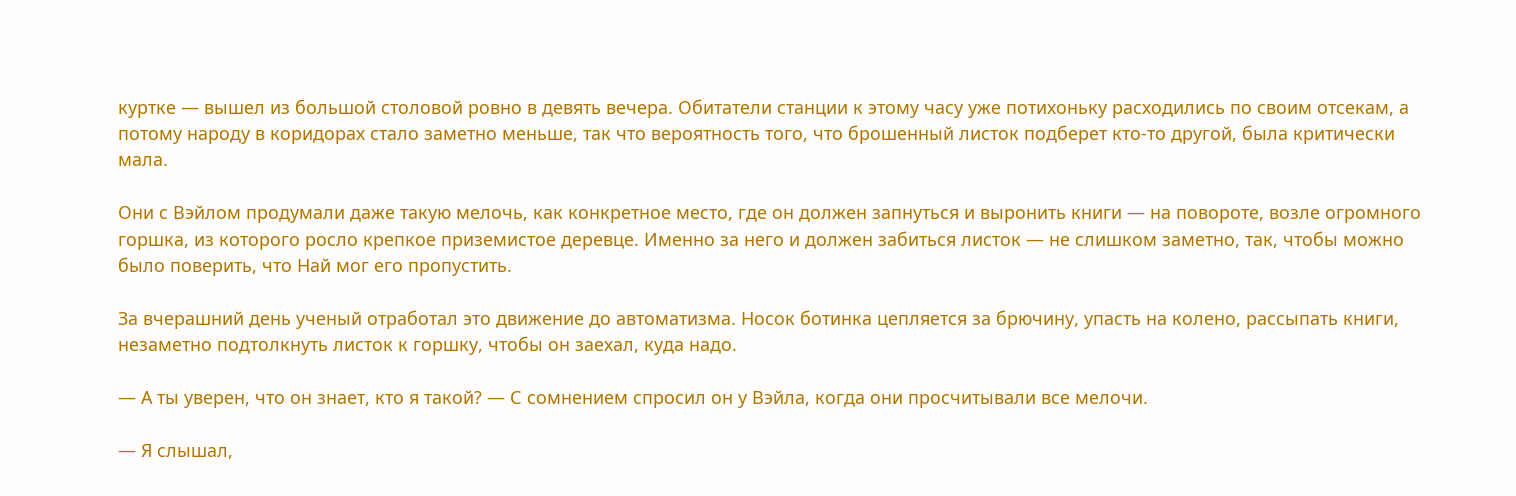куртке — вышел из большой столовой ровно в девять вечера. Обитатели станции к этому часу уже потихоньку расходились по своим отсекам, а потому народу в коридорах стало заметно меньше, так что вероятность того, что брошенный листок подберет кто-то другой, была критически мала.

Они с Вэйлом продумали даже такую мелочь, как конкретное место, где он должен запнуться и выронить книги — на повороте, возле огромного горшка, из которого росло крепкое приземистое деревце. Именно за него и должен забиться листок — не слишком заметно, так, чтобы можно было поверить, что Най мог его пропустить.

За вчерашний день ученый отработал это движение до автоматизма. Носок ботинка цепляется за брючину, упасть на колено, рассыпать книги, незаметно подтолкнуть листок к горшку, чтобы он заехал, куда надо.

— А ты уверен, что он знает, кто я такой? — С сомнением спросил он у Вэйла, когда они просчитывали все мелочи.

— Я слышал,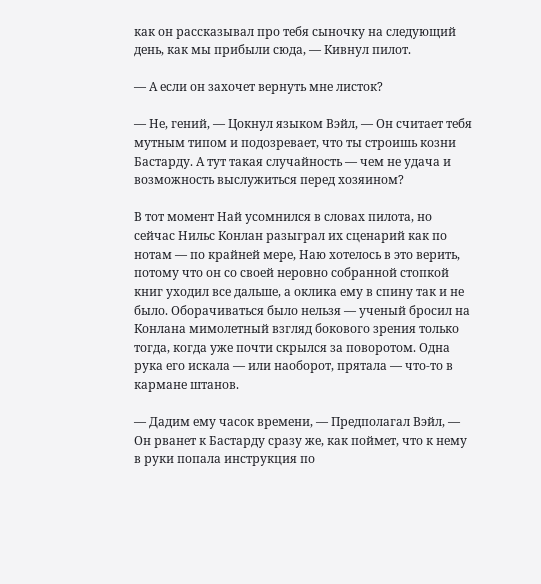как он рассказывал про тебя сыночку на следующий день, как мы прибыли сюда, — Кивнул пилот.

— А если он захочет вернуть мне листок?

— Не, гений, — Цокнул языком Вэйл, — Он считает тебя мутным типом и подозревает, что ты строишь козни Бастарду. А тут такая случайность — чем не удача и возможность выслужиться перед хозяином?

В тот момент Най усомнился в словах пилота, но сейчас Нильс Конлан разыграл их сценарий как по нотам — по крайней мере, Наю хотелось в это верить, потому что он со своей неровно собранной стопкой книг уходил все дальше, а оклика ему в спину так и не было. Оборачиваться было нельзя — ученый бросил на Конлана мимолетный взгляд бокового зрения только тогда, когда уже почти скрылся за поворотом. Одна рука его искала — или наоборот, прятала — что-то в кармане штанов.

— Дадим ему часок времени, — Предполагал Вэйл, — Он рванет к Бастарду сразу же, как поймет, что к нему в руки попала инструкция по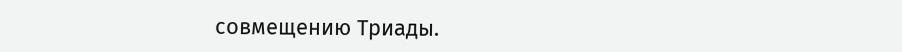совмещению Триады.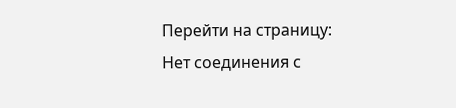Перейти на страницу:
Нет соединения с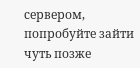сервером, попробуйте зайти чуть позже